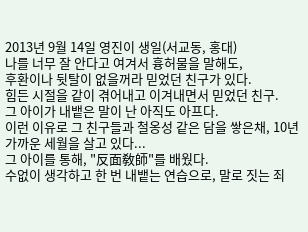2013년 9월 14일 영진이 생일(서교동, 홍대)
나를 너무 잘 안다고 여겨서 흉허물을 말해도,
후환이나 뒷탈이 없을꺼라 믿었던 친구가 있다.
힘든 시절을 같이 겪어내고 이겨내면서 믿었던 친구.
그 아이가 내뱉은 말이 난 아직도 아프다.
이런 이유로 그 친구들과 철옹성 같은 담을 쌓은채, 10년 가까운 세월을 살고 있다...
그 아이를 통해, "反面敎師"를 배웠다.
수없이 생각하고 한 번 내뱉는 연습으로, 말로 짓는 죄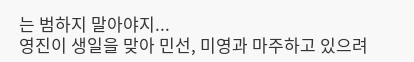는 범하지 말아야지...
영진이 생일을 맞아 민선, 미영과 마주하고 있으려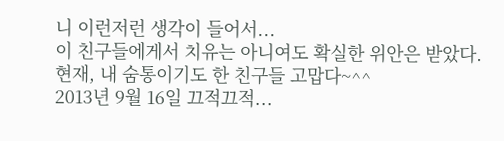니 이런저런 생각이 들어서...
이 친구들에게서 치유는 아니여도 확실한 위안은 받았다.
현재, 내 숨통이기도 한 친구들 고맙다~^^
2013년 9월 16일 끄적끄적...